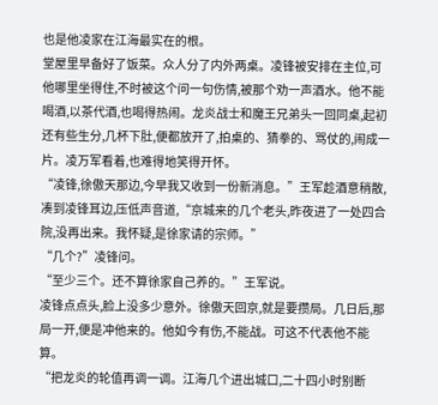也是他凌家在江海最实在的根。
堂屋里早备好了饭菜。众人分了内外两桌。凌锋被安排在主位,可他哪里坐得住,不时被这个问一句伤情,被那个劝一声酒水。他不能喝酒,以茶代酒,也喝得热闹。龙炎战士和魔王兄弟头一回同桌,起初还有些生分,几杯下肚,便都放开了,拍桌的、猜拳的、骂仗的,闹成一片。凌万军看着,也难得地笑得开怀。
“凌锋,徐傲天那边,今早我又收到一份新消息。”王军趁酒意稍散,凑到凌锋耳边,压低声音道,“京城来的几个老头,昨夜进了一处四合院,没再出来。我怀疑,是徐家请的宗师。”
“几个?”凌锋问。
“至少三个。还不算徐家自己养的。”王军说。
凌锋点点头,脸上没多少意外。徐傲天回京,就是要攒局。几日后,那局一开,便是冲他来的。他如今有伤,不能战。可这不代表他不能算。
“把龙炎的轮值再调一调。江海几个进出城口,二十四小时别断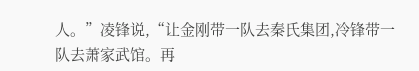人。”凌锋说,“让金刚带一队去秦氏集团,冷锋带一队去萧家武馆。再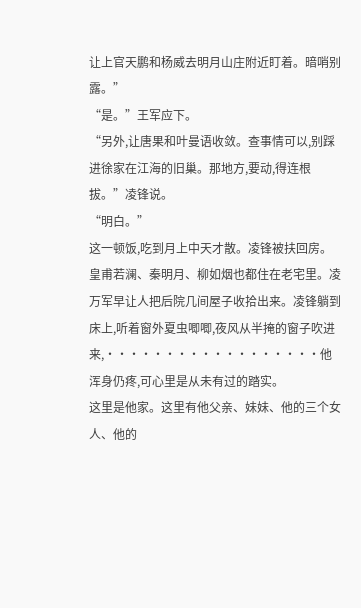让上官天鹏和杨威去明月山庄附近盯着。暗哨别露。”
“是。”王军应下。
“另外,让唐果和叶曼语收敛。查事情可以,别踩进徐家在江海的旧巢。那地方,要动,得连根拔。”凌锋说。
“明白。”
这一顿饭,吃到月上中天才散。凌锋被扶回房。皇甫若澜、秦明月、柳如烟也都住在老宅里。凌万军早让人把后院几间屋子收拾出来。凌锋躺到床上,听着窗外夏虫唧唧,夜风从半掩的窗子吹进来,··················他浑身仍疼,可心里是从未有过的踏实。
这里是他家。这里有他父亲、妹妹、他的三个女人、他的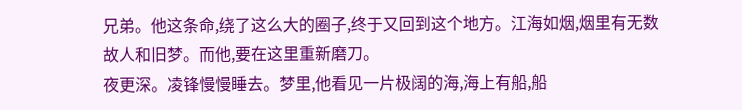兄弟。他这条命,绕了这么大的圈子,终于又回到这个地方。江海如烟,烟里有无数故人和旧梦。而他,要在这里重新磨刀。
夜更深。凌锋慢慢睡去。梦里,他看见一片极阔的海,海上有船,船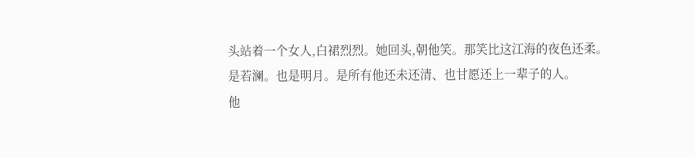头站着一个女人,白裙烈烈。她回头,朝他笑。那笑比这江海的夜色还柔。
是若澜。也是明月。是所有他还未还清、也甘愿还上一辈子的人。
他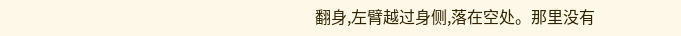翻身,左臂越过身侧,落在空处。那里没有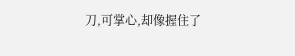刀,可掌心,却像握住了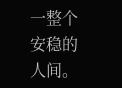一整个安稳的人间。